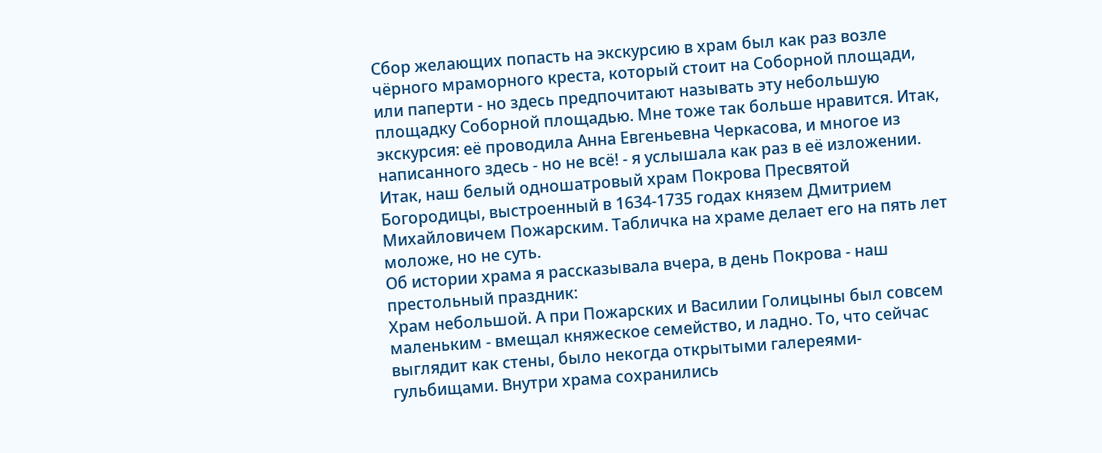Сбор желающих попасть на экскурсию в храм был как раз возле чёрного мраморного креста, который стоит на Соборной площади, или паперти - но здесь предпочитают называть эту небольшую площадку Соборной площадью. Мне тоже так больше нравится. Итак, экскурсия: её проводила Анна Евгеньевна Черкасова, и многое из написанного здесь - но не всё! - я услышала как раз в её изложении.
Итак, наш белый одношатровый храм Покрова Пресвятой Богородицы, выстроенный в 1634-1735 годах князем Дмитрием Михайловичем Пожарским. Табличка на храме делает его на пять лет моложе, но не суть.
Об истории храма я рассказывала вчера, в день Покрова - наш престольный праздник:
Храм небольшой. А при Пожарских и Василии Голицыны был совсем маленьким - вмещал княжеское семейство, и ладно. То, что сейчас выглядит как стены, было некогда открытыми галереями-гульбищами. Внутри храма сохранились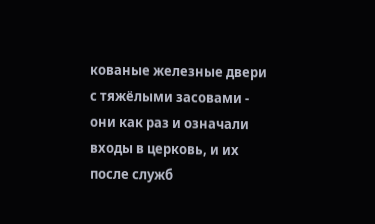кованые железные двери с тяжёлыми засовами - они как раз и означали входы в церковь, и их после служб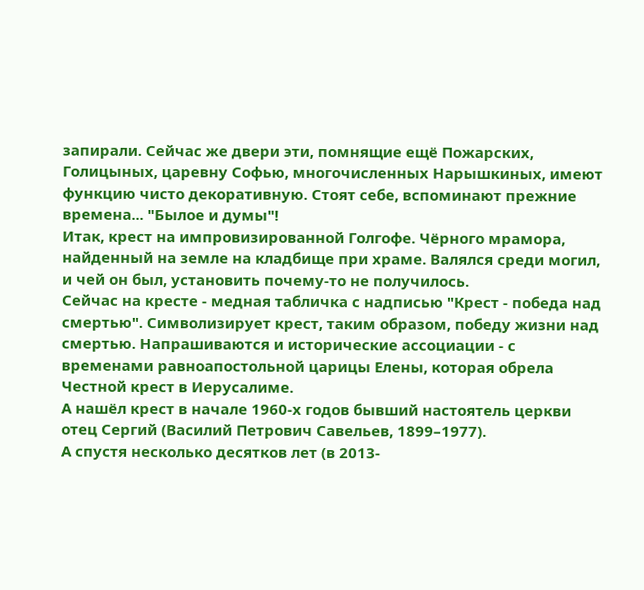запирали. Сейчас же двери эти, помнящие ещё Пожарских, Голицыных, царевну Софью, многочисленных Нарышкиных, имеют функцию чисто декоративную. Стоят себе, вспоминают прежние времена... "Былое и думы"!
Итак, крест на импровизированной Голгофе. Чёрного мрамора, найденный на земле на кладбище при храме. Валялся среди могил, и чей он был, установить почему-то не получилось.
Сейчас на кресте - медная табличка с надписью "Крест - победа над смертью". Символизирует крест, таким образом, победу жизни над смертью. Напрашиваются и исторические ассоциации - с временами равноапостольной царицы Елены, которая обрела Честной крест в Иерусалиме.
А нашёл крест в начале 1960-х годов бывший настоятель церкви отец Сергий (Василий Петрович Савельев, 1899–1977).
А спустя несколько десятков лет (в 2013-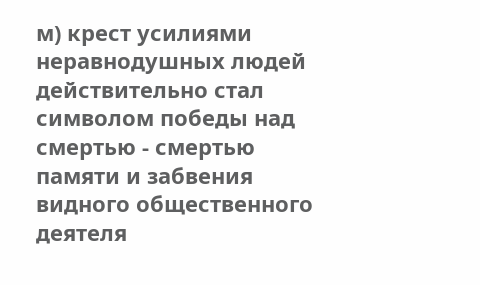м) крест усилиями неравнодушных людей действительно стал символом победы над смертью - смертью памяти и забвения видного общественного деятеля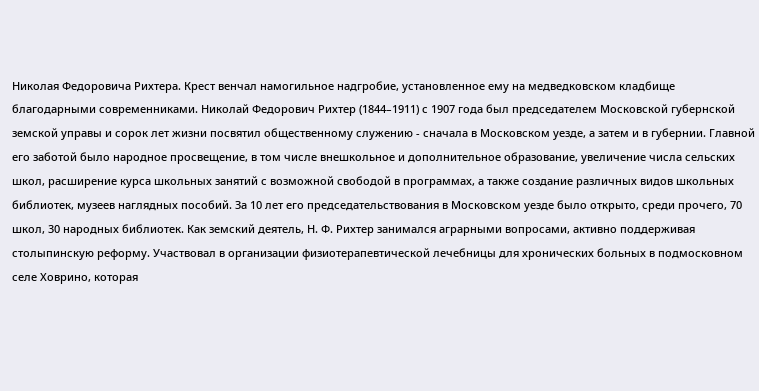Николая Федоровича Рихтера. Крест венчал намогильное надгробие, установленное ему на медведковском кладбище благодарными современниками. Николай Федорович Рихтер (1844–1911) с 1907 года был председателем Московской губернской земской управы и сорок лет жизни посвятил общественному служению - сначала в Московском уезде, а затем и в губернии. Главной его заботой было народное просвещение, в том числе внешкольное и дополнительное образование, увеличение числа сельских школ, расширение курса школьных занятий с возможной свободой в программах, а также создание различных видов школьных библиотек, музеев наглядных пособий. За 10 лет его председательствования в Московском уезде было открыто, среди прочего, 70 школ, 30 народных библиотек. Как земский деятель, Н. Ф. Рихтер занимался аграрными вопросами, активно поддерживая столыпинскую реформу. Участвовал в организации физиотерапевтической лечебницы для хронических больных в подмосковном селе Ховрино, которая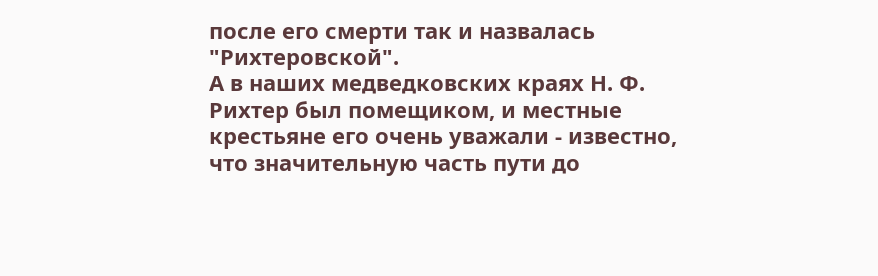после его смерти так и назвалась "Рихтеровской".
А в наших медведковских краях Н. Ф. Рихтер был помещиком, и местные крестьяне его очень уважали - известно, что значительную часть пути до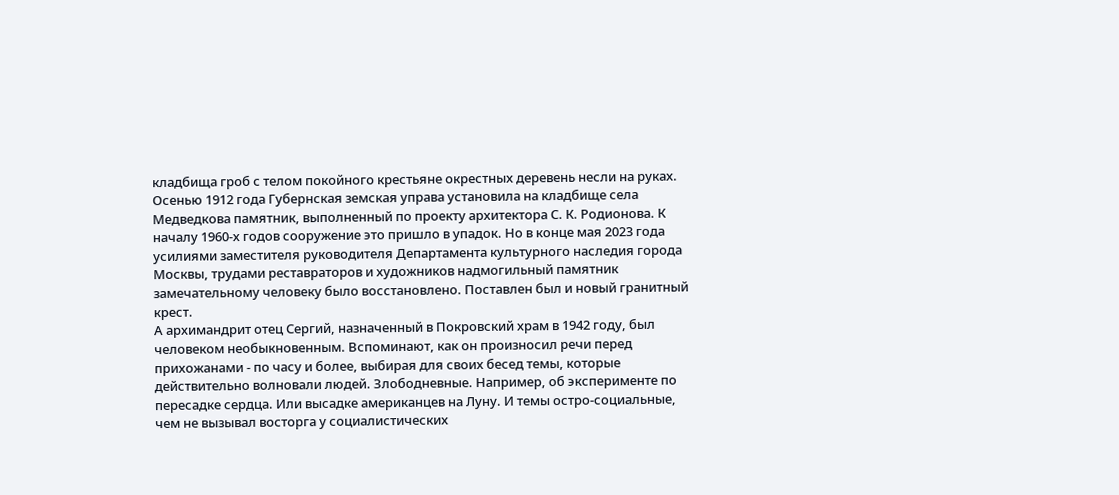кладбища гроб с телом покойного крестьяне окрестных деревень несли на руках.
Осенью 1912 года Губернская земская управа установила на кладбище села Медведкова памятник, выполненный по проекту архитектора С. К. Родионова. К началу 1960-х годов сооружение это пришло в упадок. Но в конце мая 2023 года усилиями заместителя руководителя Департамента культурного наследия города Москвы, трудами реставраторов и художников надмогильный памятник замечательному человеку было восстановлено. Поставлен был и новый гранитный крест.
А архимандрит отец Сергий, назначенный в Покровский храм в 1942 году, был человеком необыкновенным. Вспоминают, как он произносил речи перед прихожанами - по часу и более, выбирая для своих бесед темы, которые действительно волновали людей. Злободневные. Например, об эксперименте по пересадке сердца. Или высадке американцев на Луну. И темы остро-социальные, чем не вызывал восторга у социалистических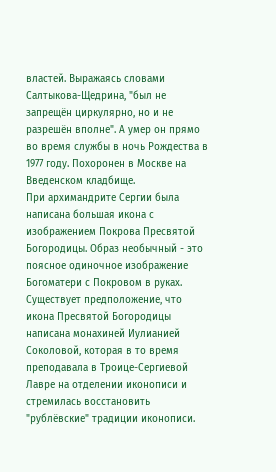властей. Выражаясь словами Салтыкова-Щедрина, "был не запрещён циркулярно, но и не разрешён вполне". А умер он прямо во время службы в ночь Рождества в 1977 году. Похоронен в Москве на Введенском кладбище.
При архимандрите Сергии была написана большая икона с изображением Покрова Пресвятой Богородицы. Образ необычный - это поясное одиночное изображение Богоматери с Покровом в руках.
Существует предположение, что икона Пресвятой Богородицы написана монахиней Иулианией Соколовой, которая в то время преподавала в Троице-Сергиевой Лавре на отделении иконописи и стремилась восстановить "рублёвские" традиции иконописи.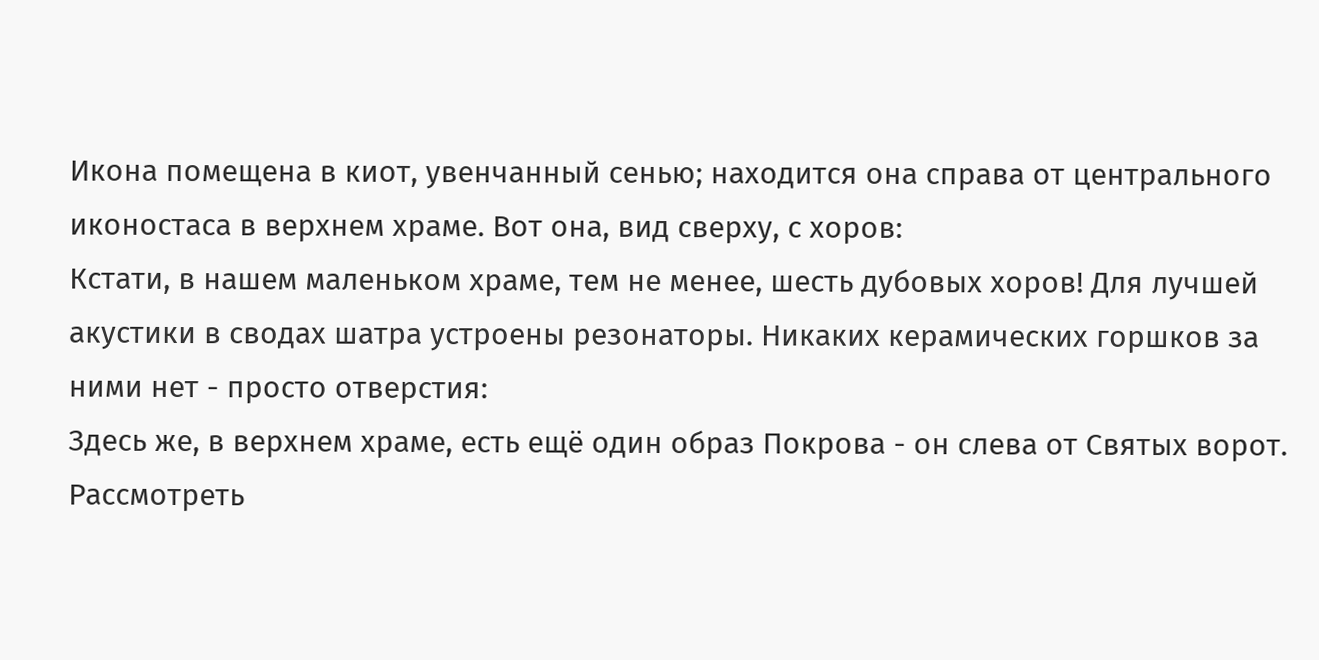Икона помещена в киот, увенчанный сенью; находится она справа от центрального иконостаса в верхнем храме. Вот она, вид сверху, с хоров:
Кстати, в нашем маленьком храме, тем не менее, шесть дубовых хоров! Для лучшей акустики в сводах шатра устроены резонаторы. Никаких керамических горшков за ними нет - просто отверстия:
Здесь же, в верхнем храме, есть ещё один образ Покрова - он слева от Святых ворот. Рассмотреть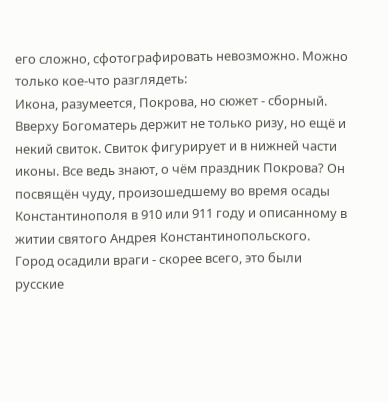его сложно, сфотографировать невозможно. Можно только кое-что разглядеть:
Икона, разумеется, Покрова, но сюжет - сборный. Вверху Богоматерь держит не только ризу, но ещё и некий свиток. Свиток фигурирует и в нижней части иконы. Все ведь знают, о чём праздник Покрова? Он посвящён чуду, произошедшему во время осады Константинополя в 910 или 911 году и описанному в житии святого Андрея Константинопольского. Город осадили враги - скорее всего, это были русские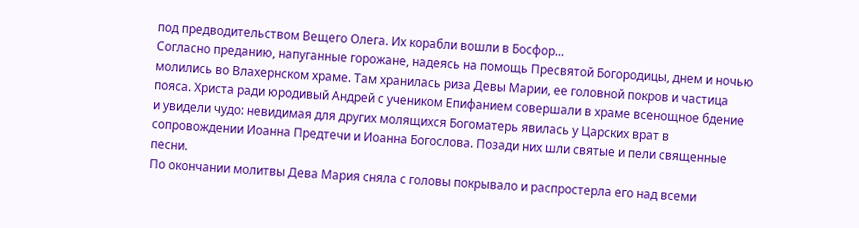под предводительством Вещего Олега. Их корабли вошли в Босфор...
Согласно преданию, напуганные горожане, надеясь на помощь Пресвятой Богородицы, днем и ночью молились во Влахернском храме. Там хранилась риза Девы Марии, ее головной покров и частица пояса. Христа ради юродивый Андрей с учеником Епифанием совершали в храме всенощное бдение и увидели чудо: невидимая для других молящихся Богоматерь явилась у Царских врат в сопровождении Иоанна Предтечи и Иоанна Богослова. Позади них шли святые и пели священные песни.
По окончании молитвы Дева Мария сняла с головы покрывало и распростерла его над всеми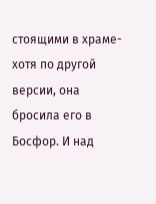стоящими в храме- хотя по другой версии, она бросила его в Босфор. И над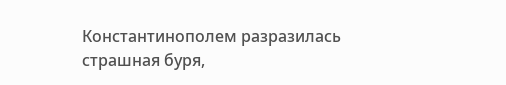Константинополем разразилась страшная буря,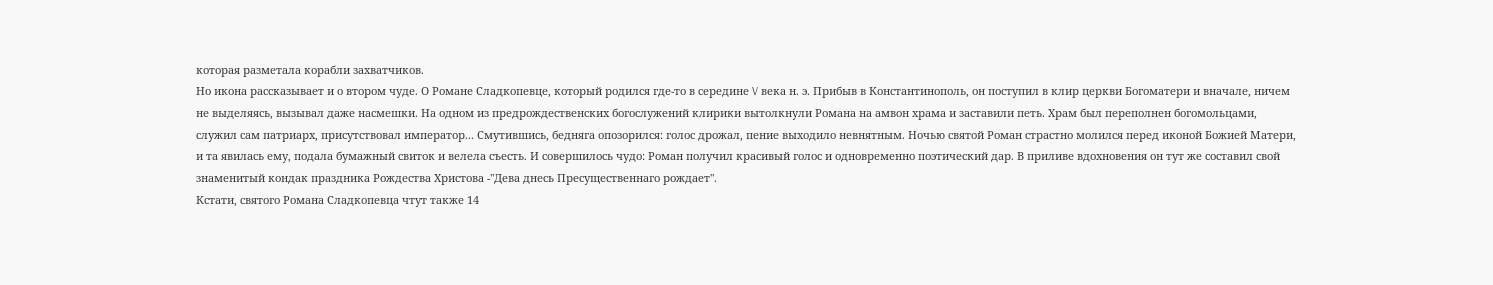которая разметала корабли захватчиков.
Но икона рассказывает и о втором чуде. О Романе Сладкопевце, который родился где-то в середине V века н. э. Прибыв в Константинополь, он поступил в клир церкви Богоматери и вначале, ничем не выделяясь, вызывал даже насмешки. На одном из предрождественских богослужений клирики вытолкнули Романа на амвон храма и заставили петь. Храм был переполнен богомольцами, служил сам патриарх, присутствовал император... Смутившись, бедняга опозорился: голос дрожал, пение выходило невнятным. Ночью святой Роман страстно молился перед иконой Божией Матери, и та явилась ему, подала бумажный свиток и велела съесть. И совершилось чудо: Роман получил красивый голос и одновременно поэтический дар. В приливе вдохновения он тут же составил свой знаменитый кондак праздника Рождества Христова -"Дева днесь Пресущественнаго рождает".
Кстати, святого Романа Сладкопевца чтут также 14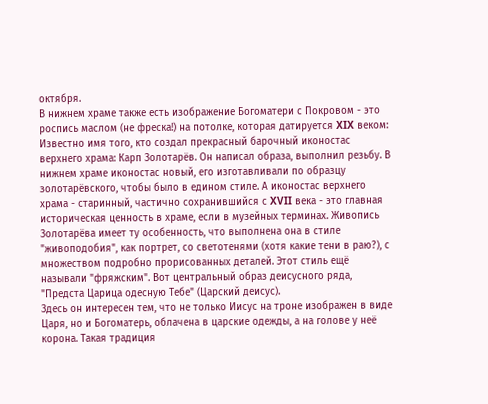октября.
В нижнем храме также есть изображение Богоматери с Покровом - это роспись маслом (не фреска!) на потолке, которая датируется XIX веком:
Известно имя того, кто создал прекрасный барочный иконостас верхнего храма: Карп Золотарёв. Он написал образа, выполнил резьбу. В нижнем храме иконостас новый, его изготавливали по образцу золотарёвского, чтобы было в едином стиле. А иконостас верхнего храма - старинный, частично сохранившийся с XVII века - это главная историческая ценность в храме, если в музейных терминах. Живопись Золотарёва имеет ту особенность, что выполнена она в стиле "живоподобия", как портрет, со светотенями (хотя какие тени в раю?), с множеством подробно прорисованных деталей. Этот стиль ещё называли "фряжским". Вот центральный образ деисусного ряда, "Предста Царица одесную Тебе" (Царский деисус).
Здесь он интересен тем, что не только Иисус на троне изображен в виде Царя, но и Богоматерь, облачена в царские одежды, а на голове у неё корона. Такая традиция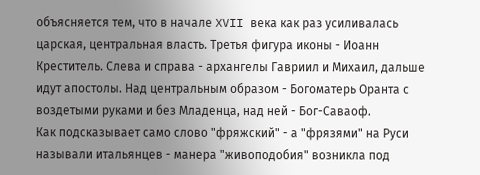объясняется тем, что в начале XVII века как раз усиливалась царская, центральная власть. Третья фигура иконы - Иоанн Креститель. Слева и справа - архангелы Гавриил и Михаил, дальше идут апостолы. Над центральным образом - Богоматерь Оранта с воздетыми руками и без Младенца, над ней - Бог-Саваоф.
Как подсказывает само слово "фряжский" - а "фрязями" на Руси называли итальянцев - манера "живоподобия" возникла под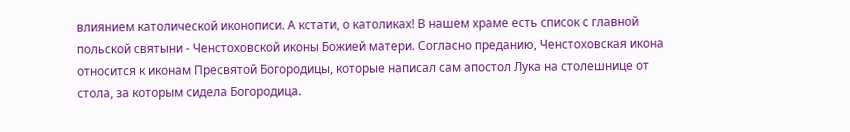влиянием католической иконописи. А кстати, о католиках! В нашем храме есть список с главной польской святыни - Ченстоховской иконы Божией матери. Согласно преданию, Ченстоховская икона относится к иконам Пресвятой Богородицы, которые написал сам апостол Лука на столешнице от стола, за которым сидела Богородица.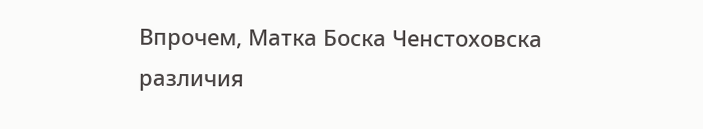Впрочем, Матка Боска Ченстоховска различия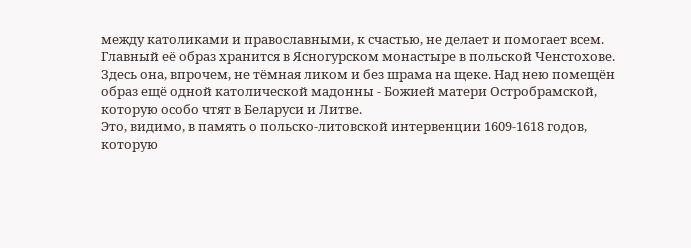между католиками и православными, к счастью, не делает и помогает всем. Главный её образ хранится в Ясногурском монастыре в польской Ченстохове.
Здесь она, впрочем, не тёмная ликом и без шрама на щеке. Над нею помещён образ ещё одной католической мадонны - Божией матери Остробрамской, которую особо чтят в Беларуси и Литве.
Это, видимо, в память о польско-литовской интервенции 1609-1618 годов, которую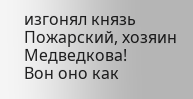изгонял князь Пожарский, хозяин Медведкова!
Вон оно как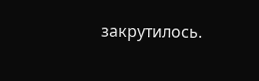закрутилось.